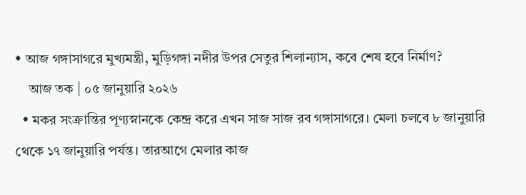• আজ গঙ্গাসাগরে মুখ্যমন্ত্রী, মুড়িগঙ্গা নদীর উপর সেতুর শিলান্যাস, কবে শেষ হবে নির্মাণ?
    আজ তক | ০৫ জানুয়ারি ২০২৬
  • মকর সংক্রান্তির পূণ্যস্নানকে কেন্দ্র করে এখন সাজ সাজ রব গঙ্গাসাগরে। মেলা চলবে ৮ জানুয়ারি থেকে ১৭ জানুয়ারি পর্যন্ত। তারআগে মেলার কাজ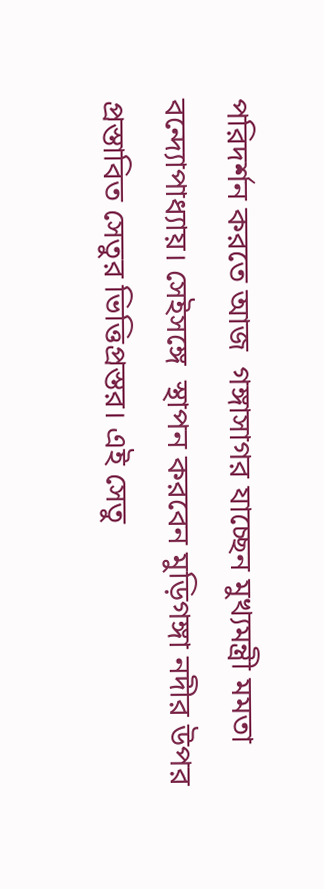পরিদর্শন করতে আজ  গঙ্গাসাগর যাচ্ছেন মুখ্যমন্ত্রী মমতা বন্দ্যোপাধ্যায়। সেইসঙ্গে  স্থাপন করবেন মুড়িগঙ্গা নদীর উপর প্রস্তাবিত সেতুর ভিত্তিপ্রস্তর। এই সেতু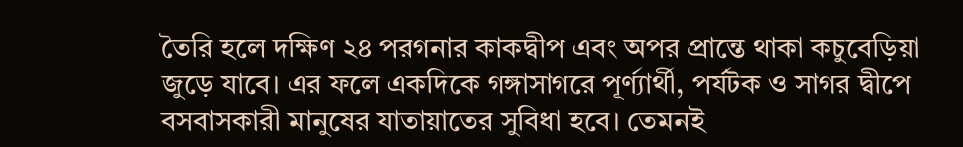তৈরি হলে দক্ষিণ ২৪ পরগনার কাকদ্বীপ এবং অপর প্রান্তে থাকা কচুবেড়িয়া জুড়ে যাবে। এর ফলে একদিকে গঙ্গাসাগরে পূর্ণ্যার্থী, পর্যটক ও সাগর দ্বীপে বসবাসকারী মানুষের যাতায়াতের সুবিধা হবে। তেমনই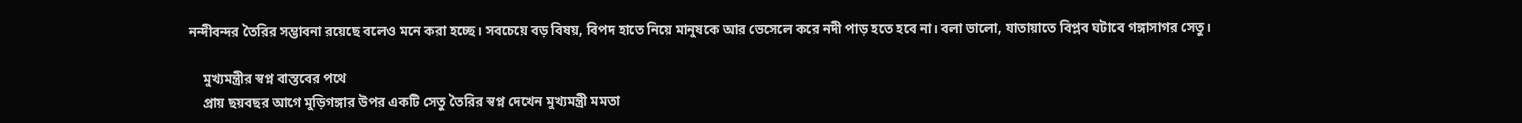নন্দীবন্দর তৈরির সম্ভাবনা রয়েছে বলেও মনে করা হচ্ছে। সবচেয়ে বড় বিষয়, বিপদ হাতে নিয়ে মানুষকে আর ভেসেলে করে নদী পাড় হতে হবে না। বলা ভালো, যাতায়াতে বিপ্লব ঘটাবে গঙ্গাসাগর সেতু।

    মুখ্যমন্ত্রীর স্বপ্ন বাস্তবের পথে
    প্রায় ছয়বছর আগে মুড়িগঙ্গার উপর একটি সেতু তৈরির স্বপ্ন দেখেন মুখ্যমন্ত্রী মমতা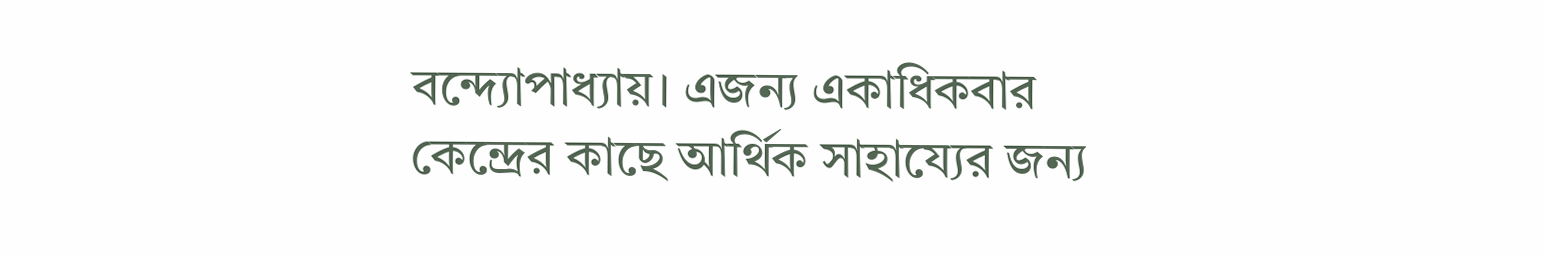বন্দ্যোপাধ্যায়। এজন্য একাধিকবার কেন্দ্রের কাছে আর্থিক সাহায্যের জন্য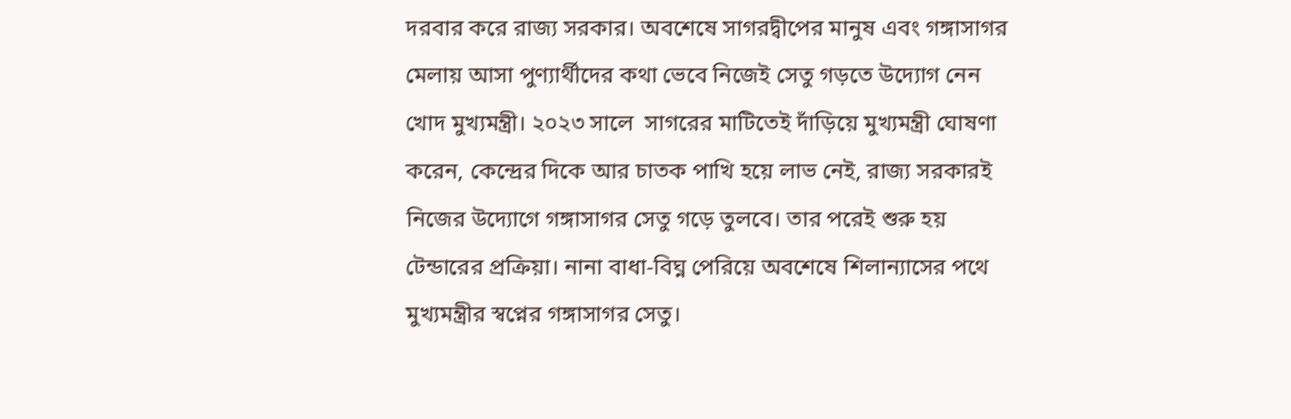দরবার করে রাজ্য সরকার। অবশেষে সাগরদ্বীপের মানুষ এবং গঙ্গাসাগর মেলায় আসা পুণ্যার্থীদের কথা ভেবে নিজেই সেতু গড়তে উদ্যোগ নেন খোদ মুখ্যমন্ত্রী। ২০২৩ সালে  সাগরের মাটিতেই দাঁড়িয়ে মুখ্যমন্ত্রী ঘোষণা করেন, কেন্দ্রের দিকে আর চাতক পাখি হয়ে লাভ নেই, রাজ্য সরকারই নিজের উদ্যোগে গঙ্গাসাগর সেতু গড়ে তুলবে। তার পরেই শুরু হয় টেন্ডারের প্রক্রিয়া। নানা বাধা-বিঘ্ন পেরিয়ে অবশেষে শিলান্যাসের পথে মুখ্যমন্ত্রীর স্বপ্নের গঙ্গাসাগর সেতু।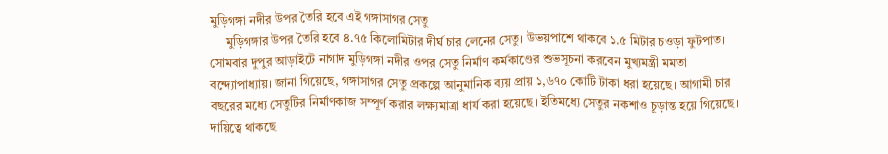মুড়িগঙ্গা নদীর উপর তৈরি হবে এই গঙ্গাসাগর সেতু
     মুড়িগঙ্গার উপর তৈরি হবে ৪.৭৫ কিলোমিটার দীর্ঘ চার লেনের সেতু। উভয়পাশে থাকবে ১.৫ মিটার চওড়া ফুটপাত। সোমবার দুপুর আড়াইটে নাগাদ মুড়িগঙ্গা নদীর ওপর সেতু নির্মাণ কর্মকাণ্ডের শুভসূচনা করবেন মুখ্যমন্ত্রী মমতা বন্দ্যোপাধ্যায়। জানা গিয়েছে, গঙ্গাসাগর সেতু প্রকল্পে আনুমানিক ব্যয় প্রায় ১,৬৭০ কোটি টাকা ধরা হয়েছে। আগামী চার বছরের মধ্যে সেতুটির নির্মাণকাজ সম্পূর্ণ করার লক্ষ্যমাত্রা ধার্য করা হয়েছে। ইতিমধ্যে সেতুর নকশাও চূড়ান্ত হয়ে গিয়েছে।  দায়িত্বে থাকছে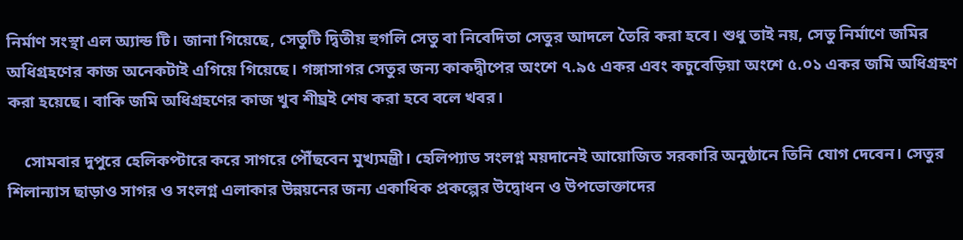নির্মাণ সংস্থা এল অ্যান্ড টি। জানা গিয়েছে, সেতুটি দ্বিতীয় হুগলি সেতু বা নিবেদিতা সেতুর আদলে তৈরি করা হবে। শুধু তাই নয়, সেতু নির্মাণে জমির অধিগ্রহণের কাজ অনেকটাই এগিয়ে গিয়েছে। গঙ্গাসাগর সেতুর জন্য কাকদ্বীপের অংশে ৭.৯৫ একর এবং কচুবেড়িয়া অংশে ৫.০১ একর জমি অধিগ্রহণ করা হয়েছে। বাকি জমি অধিগ্রহণের কাজ খুব শীঘ্রই শেষ করা হবে বলে খবর।

    সোমবার দুপুরে হেলিকপ্টারে করে সাগরে পৌঁছবেন মুখ্যমন্ত্রী। হেলিপ্যাড সংলগ্ন ময়দানেই আয়োজিত সরকারি অনুষ্ঠানে তিনি যোগ দেবেন। সেতুর শিলান্যাস ছাড়াও সাগর ও সংলগ্ন এলাকার উন্নয়নের জন্য একাধিক প্রকল্পের উদ্বোধন ও উপভোক্তাদের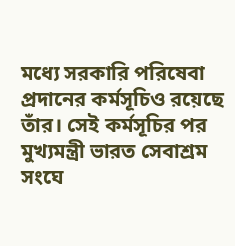মধ্যে সরকারি পরিষেবা প্রদানের কর্মসূচিও রয়েছে তাঁর। সেই কর্মসূচির পর মুখ্যমন্ত্রী ভারত সেবাশ্রম সংঘে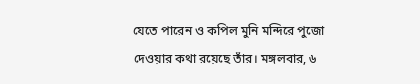যেতে পারেন ও কপিল মুনি মন্দিরে পুজো দেওয়ার কথা রয়েছে তাঁর। মঙ্গলবার, ৬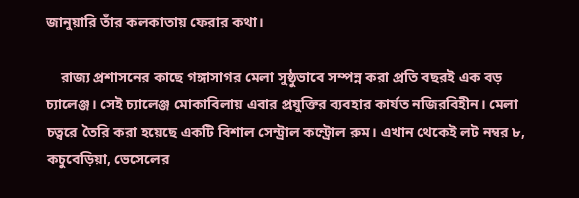জানুয়ারি তাঁর কলকাতায় ফেরার কথা।

    রাজ্য প্রশাসনের কাছে গঙ্গাসাগর মেলা সুষ্ঠুভাবে সম্পন্ন করা প্রতি বছরই এক বড় চ্যালেঞ্জ। সেই চ্যালেঞ্জ মোকাবিলায় এবার প্রযুক্তির ব্যবহার কার্যত নজিরবিহীন। মেলা চত্বরে তৈরি করা হয়েছে একটি বিশাল সেন্ট্রাল কন্ট্রোল রুম। এখান থেকেই লট নম্বর ৮, কচুবেড়িয়া, ভেসেলের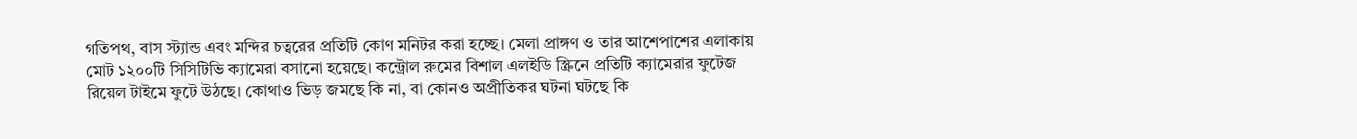গতিপথ, বাস স্ট্যান্ড এবং মন্দির চত্বরের প্রতিটি কোণ মনিটর করা হচ্ছে। মেলা প্রাঙ্গণ ও তার আশেপাশের এলাকায় মোট ১২০০টি সিসিটিভি ক্যামেরা বসানো হয়েছে। কন্ট্রোল রুমের বিশাল এলইডি স্ক্রিনে প্রতিটি ক্যামেরার ফুটেজ রিয়েল টাইমে ফুটে উঠছে। কোথাও ভিড় জমছে কি না, বা কোনও অপ্রীতিকর ঘটনা ঘটছে কি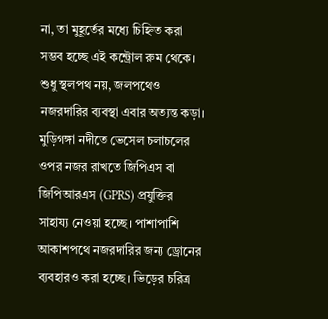না, তা মুহূর্তের মধ্যে চিহ্নিত করা সম্ভব হচ্ছে এই কন্ট্রোল রুম থেকে। শুধু স্থলপথ নয়, জলপথেও নজরদারির ব্যবস্থা এবার অত্যন্ত কড়া। মুড়িগঙ্গা নদীতে ভেসেল চলাচলের ওপর নজর রাখতে জিপিএস বা জিপিআরএস (GPRS) প্রযুক্তির সাহায্য নেওয়া হচ্ছে। পাশাপাশি আকাশপথে নজরদারির জন্য ড্রোনের ব্যবহারও করা হচ্ছে। ভিড়ের চরিত্র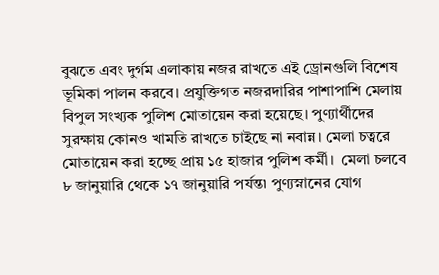বুঝতে এবং দুর্গম এলাকায় নজর রাখতে এই ড্রোনগুলি বিশেষ ভূমিকা পালন করবে। প্রযুক্তিগত নজরদারির পাশাপাশি মেলায় বিপুল সংখ্যক পুলিশ মোতায়েন করা হয়েছে। পুণ্যার্থীদের সুরক্ষায় কোনও খামতি রাখতে চাইছে না নবান্ন। মেলা চত্বরে মোতায়েন করা হচ্ছে প্রায় ১৫ হাজার পুলিশ কর্মী।  মেলা চলবে ৮ জানুয়ারি থেকে ১৭ জানুয়ারি পর্যন্ত৷ পুণ্যস্নানের যোগ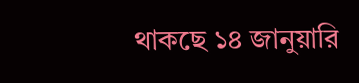থাকছে ১৪ জানুয়ারি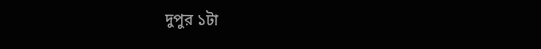দুপুর ১টা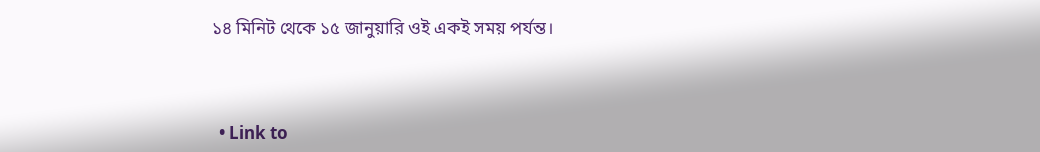১৪ মিনিট থেকে ১৫ জানুয়ারি ওই একই সময় পর্যন্ত।



  • Link to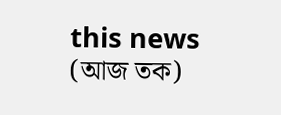this news (আজ তক)